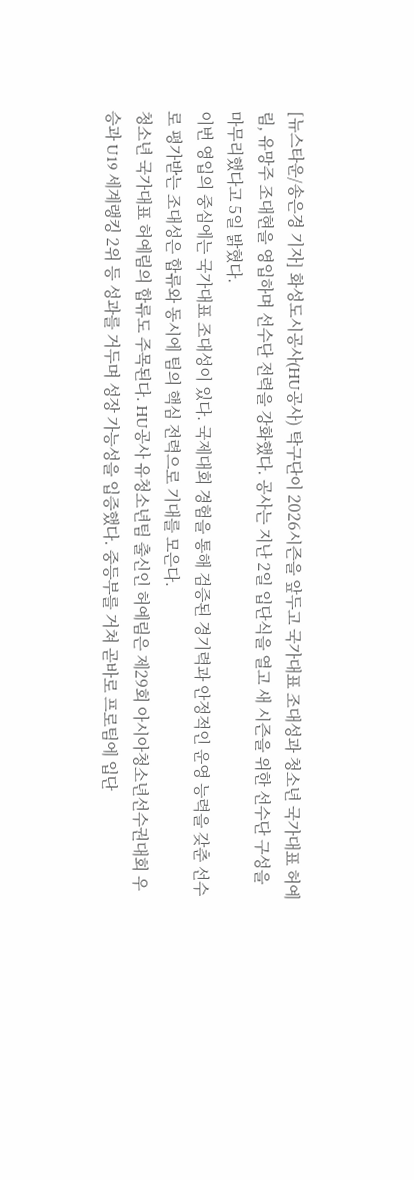[뉴스타운/송은경 기자] 화성도시공사(HU공사) 탁구단이 2026시즌을 앞두고 국가대표 조대성과 청소년 국가대표 허예림, 유망주 조대현을 영입하며 선수단 전력을 강화했다. 공사는 지난 2일 입단식을 열고 새 시즌을 위한 선수단 구성을 마무리했다고 5일 밝혔다.
이번 영입의 중심에는 국가대표 조대성이 있다. 국제대회 경험을 통해 검증된 경기력과 안정적인 운영 능력을 갖춘 선수로 평가받는 조대성은 합류와 동시에 팀의 핵심 전력으로 기대를 모은다.
청소년 국가대표 허예림의 합류도 주목된다. HU공사 유청소년팀 출신인 허예림은 제29회 아시아청소년선수권대회 우승과 U19 세계랭킹 2위 등 성과를 거두며 성장 가능성을 입증했다. 중등부를 거쳐 곧바로 프로팀에 입단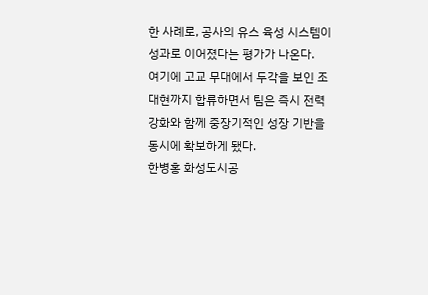한 사례로, 공사의 유스 육성 시스템이 성과로 이어졌다는 평가가 나온다.
여기에 고교 무대에서 두각을 보인 조대현까지 합류하면서 팀은 즉시 전력 강화와 함께 중장기적인 성장 기반을 동시에 확보하게 됐다.
한병홍 화성도시공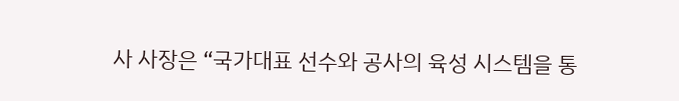사 사장은 “국가대표 선수와 공사의 육성 시스템을 통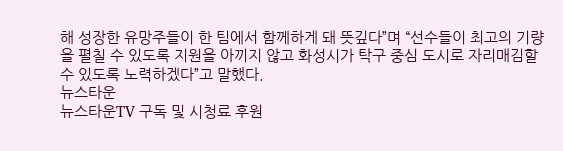해 성장한 유망주들이 한 팀에서 함께하게 돼 뜻깊다”며 “선수들이 최고의 기량을 펼칠 수 있도록 지원을 아끼지 않고 화성시가 탁구 중심 도시로 자리매김할 수 있도록 노력하겠다”고 말했다.
뉴스타운
뉴스타운TV 구독 및 시청료 후원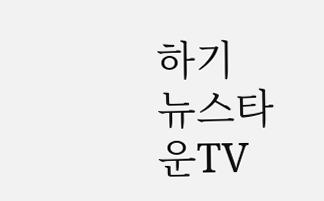하기
뉴스타운TV